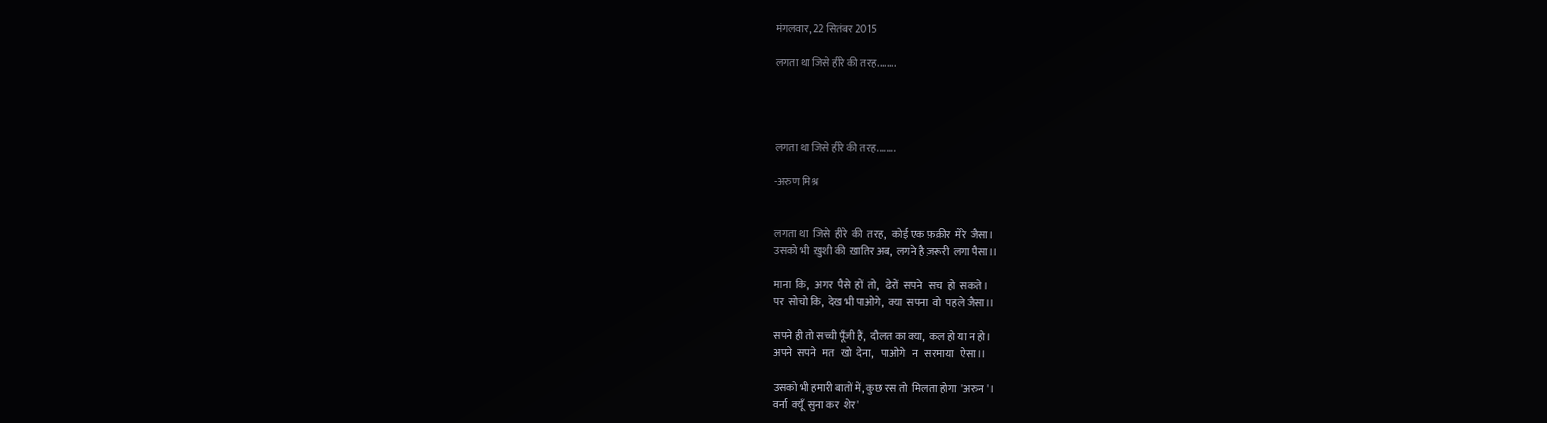मंगलवार, 22 सितंबर 2015

लगता था जिसे हीरे की तरह........




लगता था जिसे हीरे की तरह........

-अरुण मिश्र


लगता था  जिसे  हीरे  की  तरह,  कोई एक फ़क़ीर  मेरे  जैसा।
उसको भी  ख़ुशी की  ख़ातिर अब,  लगने है ज़रूरी  लगा पैसा।।

माना  कि,   अगर  पैसे  हों  तो,   ढेरों  सपने   सच  हो  सकते।
पर  सोचो कि,  देख भी पाओगे,  क्या  सपना  वो  पहले जैसा।।

सपने ही तो सच्ची पूँजी हैं,  दौलत का क्या,  कल हो या न हो।
अपने  सपने   मत   खो  देना,   पाओगे   न   सरमाया   ऐसा।।

उसको भी हमारी बातों में, कुछ रस तो  मिलता होगा  'अरुन '।
वर्ना  क्यूँ  सुना कर  शेर'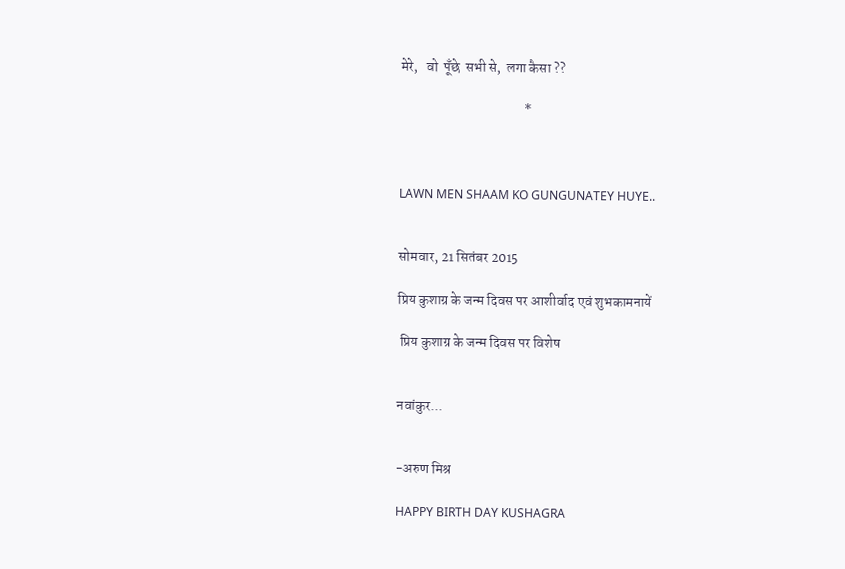मेरे,   वो  पूँछे  सभी से,  लगा कैसा ??

                                             *



LAWN MEN SHAAM KO GUNGUNATEY HUYE..


सोमवार, 21 सितंबर 2015

प्रिय कुशाग्र के जन्म दिवस पर आशीर्वाद एवं शुभकामनायें

 प्रिय कुशाग्र के जन्म दिवस पर विशेष


नवांकुर...


-अरुण मिश्र

HAPPY BIRTH DAY KUSHAGRA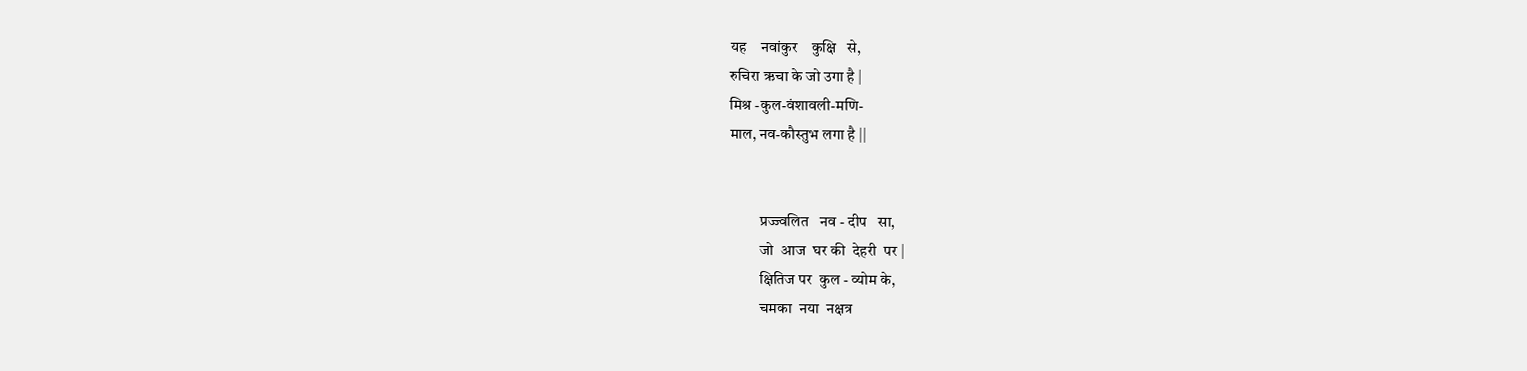यह    नवांकुर    कुक्षि   से,
रुचिरा ऋचा के जो उगा है |
मिश्र -कुल-वंशावली-मणि-
माल, नव-कौस्तुभ लगा है ||


          प्रज्ज्वलित   नव - दीप   सा,
          जो  आज  घर की  देहरी  पर |
          क्षितिज पर  कुल - व्योम के,
          चमका  नया  नक्षत्र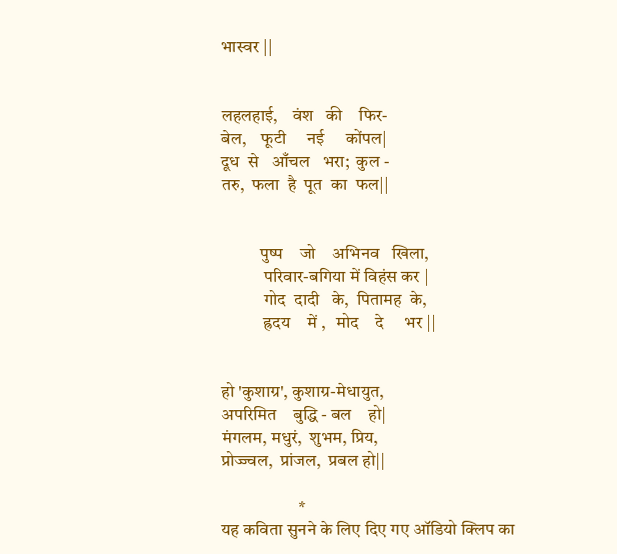भास्वर ||


लहलहाई,    वंश   की    फिर-
बेल,    फूटी     नई     कोंपल|
दूध  से   आँचल   भरा;  कुल -
तरु,  फला  है  पूत  का  फल||


           पुष्प    जो    अभिनव   खिला,
            परिवार-बगिया में विहंस कर |
            गोद  दादी   के,  पितामह  के,
            ह्रदय    में ,   मोद    दे     भर ||


हो 'कुशाग्र', कुशाग्र-मेधायुत,
अपरिमित    बुद्धि - बल    हो|
मंगलम, मधुरं,  शुभम, प्रिय,
प्रोज्ज्वल,  प्रांजल,  प्रबल हो||

                      *
यह कविता सुनने के लिए दिए गए ऑडियो क्लिप का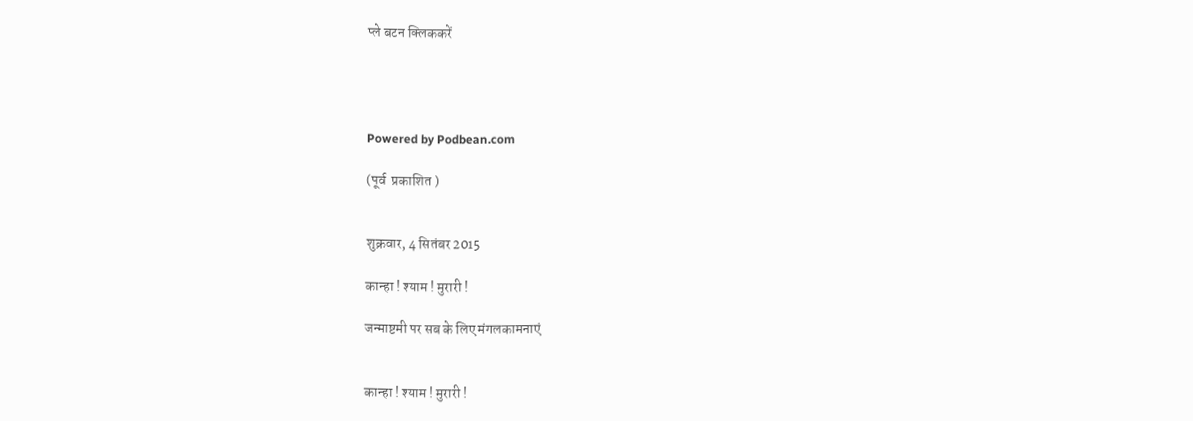प्ले बटन क्लिककरें




Powered by Podbean.com

(पूर्व  प्रकाशित )


शुक्रवार, 4 सितंबर 2015

कान्हा ! श्याम ! मुरारी !

जन्माष्टमी पर सब के लिए मंगलकामनाएं


कान्हा ! श्याम ! मुरारी !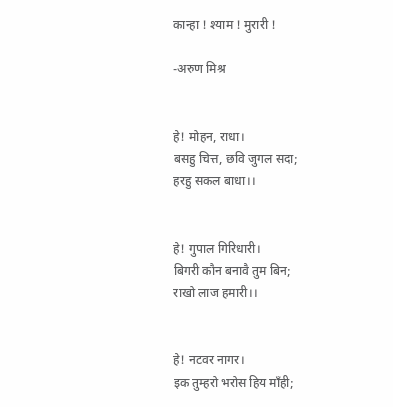कान्हा ! श्याम ! मुरारी !

-अरुण मिश्र


हे! मोहन, राधा।
बसहु चित्त, छवि जुगल सदा;
हरहु सकल बाधा।।


हे! गुपाल गिरिधारी।
बिगरी कौन बनावै तुम बिन;
राखो लाज हमारी।।


हे! नटवर नागर।
इक तुम्हरो भरोस हिय माँही;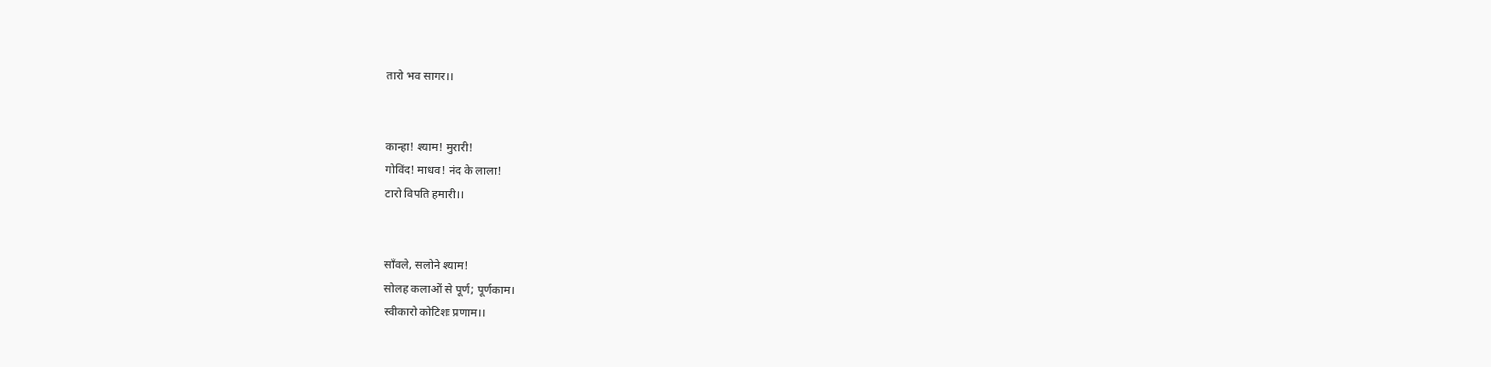तारो भव सागर।।


कान्हा! श्याम! मुरारी!
गोविंद! माधव! नंद के लाला!
टारो विपति हमारी।।


साँवले, सलोने श्याम!
सोलह कलाओं से पूर्ण; पूर्णकाम।
स्वीकारो कोटिशः प्रणाम।।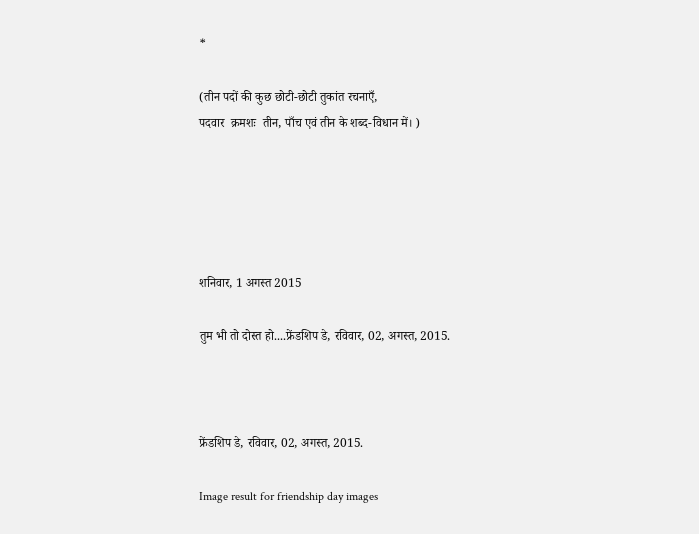*

(तीन पदों की कुछ छोटी-छोटी तुकांत रचनाएँ,
पदवार  क्रमशः  तीन, पाँच एवं तीन के शब्द-विधान में। )





शनिवार, 1 अगस्त 2015

तुम भी तो दोस्त हो....फ्रेंडशिप डे, रविवार, 02, अगस्त, 2015.



फ्रेंडशिप डे, रविवार, 02, अगस्त, 2015.

Image result for friendship day images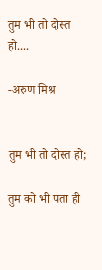तुम भी तो दोस्त हो....

-अरुण मिश्र


तुम भी तो दोस्त हो;

तुम को भी पता ही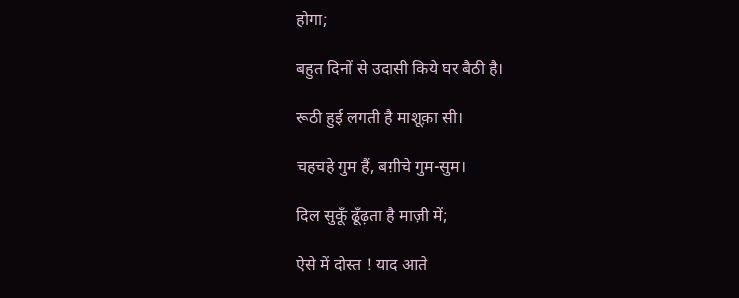होगा;

बहुत दिनों से उदासी किये घर बैठी है।

रूठी हुई लगती है माशूक़ा सी।

चहचहे गुम हैं, बग़ीचे गुम-सुम।

दिल सुकूँ ढूँढ़ता है माज़ी में;

ऐसे में दोस्त ! याद आते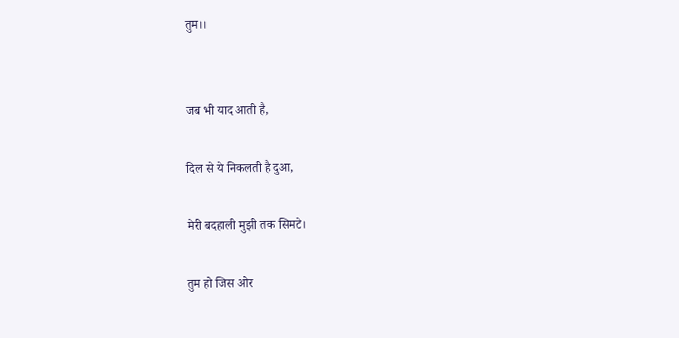तुम।।


जब भी याद आती है,

दिल से ये निकलती है दुआ,

मेरी बदहाली मुझी तक सिमटे।

तुम हो जिस ओर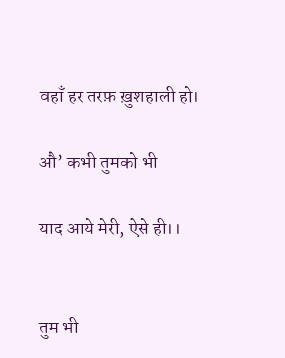वहाँ हर तरफ़ ख़ुशहाली हो।

औ’ कभी तुमको भी

याद आये मेरी, ऐसे ही।।


तुम भी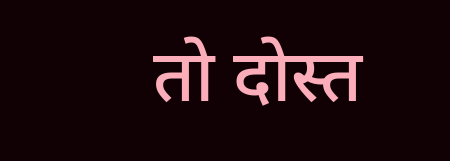तो दोस्त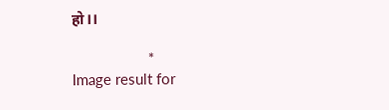हो।।

                   *
Image result for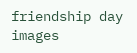friendship day images